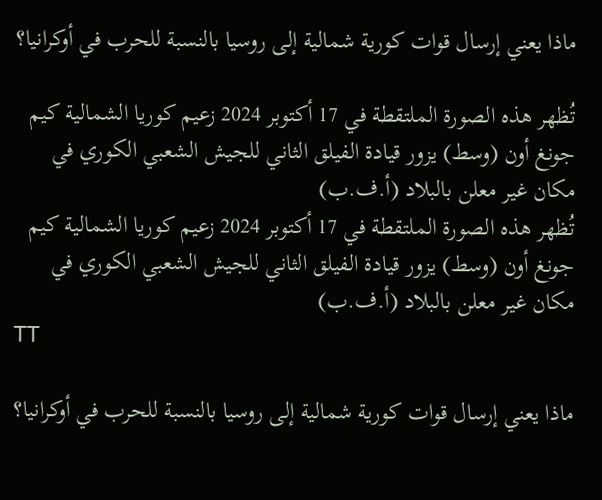ماذا يعني إرسال قوات كورية شمالية إلى روسيا بالنسبة للحرب في أوكرانيا؟

تُظهر هذه الصورة الملتقطة في 17 أكتوبر 2024 زعيم كوريا الشمالية كيم جونغ أون (وسط) يزور قيادة الفيلق الثاني للجيش الشعبي الكوري في مكان غير معلن بالبلاد (أ.ف.ب)
تُظهر هذه الصورة الملتقطة في 17 أكتوبر 2024 زعيم كوريا الشمالية كيم جونغ أون (وسط) يزور قيادة الفيلق الثاني للجيش الشعبي الكوري في مكان غير معلن بالبلاد (أ.ف.ب)
TT

ماذا يعني إرسال قوات كورية شمالية إلى روسيا بالنسبة للحرب في أوكرانيا؟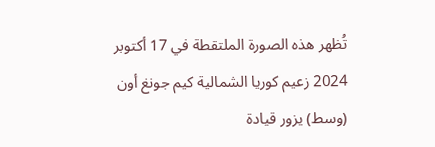تُظهر هذه الصورة الملتقطة في 17 أكتوبر 2024 زعيم كوريا الشمالية كيم جونغ أون (وسط) يزور قيادة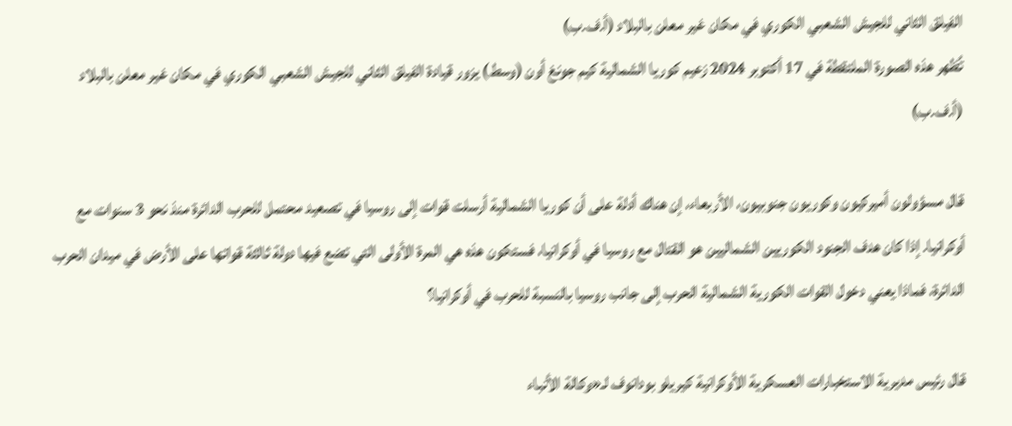الفيلق الثاني للجيش الشعبي الكوري في مكان غير معلن بالبلاد (أ.ف.ب)
تُظهر هذه الصورة الملتقطة في 17 أكتوبر 2024 زعيم كوريا الشمالية كيم جونغ أون (وسط) يزور قيادة الفيلق الثاني للجيش الشعبي الكوري في مكان غير معلن بالبلاد (أ.ف.ب)

قال مسؤولون أميركيون وكوريون جنوبيون، الأربعاء، إن هناك أدلة على أن كوريا الشمالية أرسلت قوات إلى روسيا في تصعيد محتمل للحرب الدائرة منذ نحو 3 سنوات مع أوكرانيا. إذا كان هدف الجنود الكوريين الشماليين هو القتال مع روسيا في أوكرانيا، فستكون هذه هي المرة الأولى التي تضع فيها دولة ثالثة قواتها على الأرض في ميدان الحرب الدائرة، فماذا يعني دخول القوات الكورية الشمالية الحرب إلى جانب روسيا بالنسبة للحرب في أوكرانيا؟

قال رئيس مديرية الاستخبارات العسكرية الأوكرانية كيريلو بودانوف لـ«وكالة الأنباء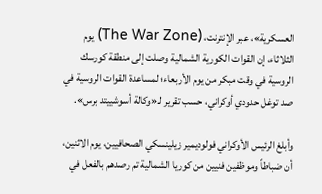العسكرية»، عبر الإنترنت، (The War Zone) يوم الثلاثاء، إن القوات الكورية الشمالية وصلت إلى منطقة كورسك الروسية في وقت مبكر من يوم الأربعاء؛ لمساعدة القوات الروسية في صد توغل حدودي أوكراني، حسب تقرير لـ«وكالة أسوشييتد برس».

وأبلغ الرئيس الأوكراني فولوديمير زيلينسكي الصحافيين، يوم الاثنين، أن ضباطاً وموظفين فنيين من كوريا الشمالية تم رصدهم بالفعل في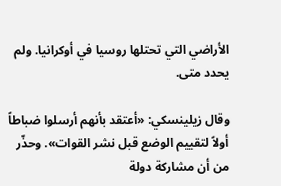الأراضي التي تحتلها روسيا في أوكرانيا. ولم يحدد متى.

وقال زيلينسكي: «أعتقد بأنهم أرسلوا ضباطاً أولاً لتقييم الوضع قبل نشر القوات». وحذّر من أن مشاركة دولة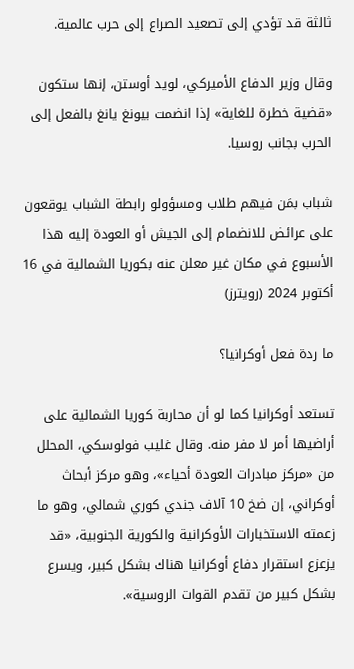ثالثة قد تؤدي إلى تصعيد الصراع إلى حرب عالمية.

وقال وزير الدفاع الأميركي، لويد أوستن، إنها ستكون «قضية خطرة للغاية» إذا انضمت بيونغ يانغ بالفعل إلى الحرب بجانب روسيا.

شباب بمَن فيهم طلاب ومسؤولو رابطة الشباب يوقعون على عرائض للانضمام إلى الجيش أو العودة إليه هذا الأسبوع في مكان غير معلن عنه بكوريا الشمالية في 16 أكتوبر 2024 (رويترز)

ما ردة فعل أوكرانيا؟

تستعد أوكرانيا كما لو أن محاربة كوريا الشمالية على أراضيها أمر لا مفر منه. وقال غليب فولوسكي، المحلل من «مركز مبادرات العودة أحياء»، وهو مركز أبحاث أوكراني، إن ضخ 10 آلاف جندي كوري شمالي، وهو ما زعمته الاستخبارات الأوكرانية والكورية الجنوبية، «قد يزعزع استقرار دفاع أوكرانيا هناك بشكل كبير، ويسرع بشكل كبير من تقدم القوات الروسية».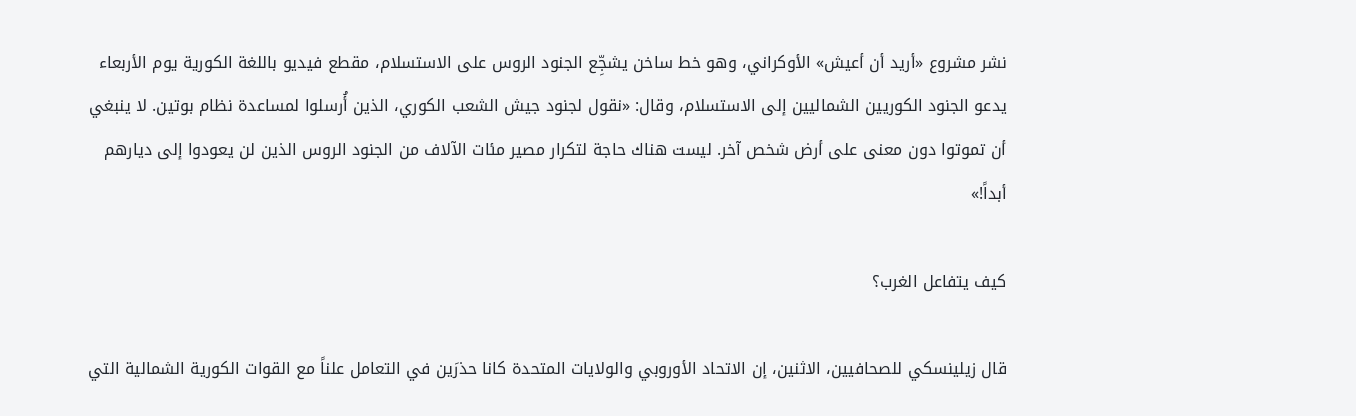نشر مشروع «أريد أن أعيش» الأوكراني، وهو خط ساخن يشجِّع الجنود الروس على الاستسلام، مقطع فيديو باللغة الكورية يوم الأربعاء يدعو الجنود الكوريين الشماليين إلى الاستسلام، وقال: «نقول لجنود جيش الشعب الكوري، الذين أُرسلوا لمساعدة نظام بوتين. لا ينبغي أن تموتوا دون معنى على أرض شخص آخر. ليست هناك حاجة لتكرار مصير مئات الآلاف من الجنود الروس الذين لن يعودوا إلى ديارهم أبداً!»

كيف يتفاعل الغرب؟

قال زيلينسكي للصحافيين، الاثنين، إن الاتحاد الأوروبي والولايات المتحدة كانا حذرَين في التعامل علناً مع القوات الكورية الشمالية التي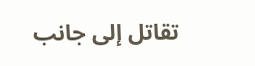تقاتل إلى جانب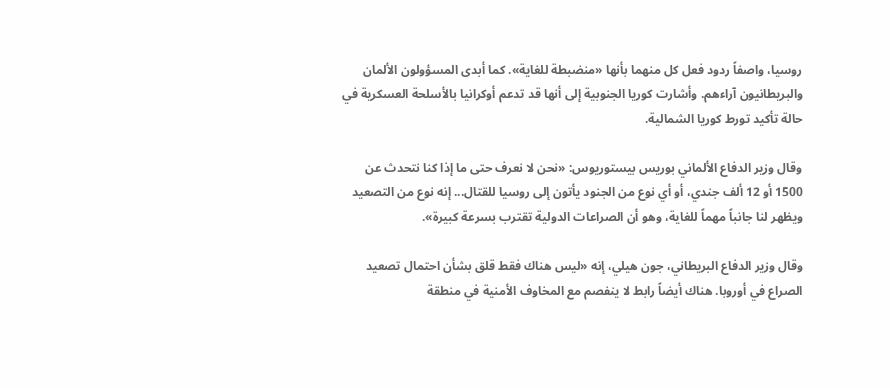روسيا، واصفاً ردود فعل كل منهما بأنها «منضبطة للغاية». كما أبدى المسؤولون الألمان والبريطانيون آراءهم. وأشارت كوريا الجنوبية إلى أنها قد تدعم أوكرانيا بالأسلحة العسكرية في حالة تأكيد تورط كوريا الشمالية.

وقال وزير الدفاع الألماني بوريس بيستوريوس: «نحن لا نعرف حتى ما إذا كنا نتحدث عن 1500 أو 12 ألف جندي، أو أي نوع من الجنود يأتون إلى روسيا للقتال... إنه نوع من التصعيد ويظهر لنا جانباً مهماً للغاية، وهو أن الصراعات الدولية تقترب بسرعة كبيرة».

وقال وزير الدفاع البريطاني، جون هيلي، إنه «ليس هناك فقط قلق بشأن احتمال تصعيد الصراع في أوروبا. هناك أيضاً رابط لا ينفصم مع المخاوف الأمنية في منطقة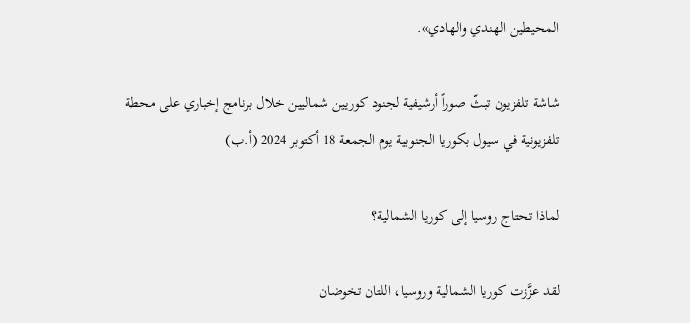المحيطين الهندي والهادي».

شاشة تلفزيون تبثّ صوراً أرشيفية لجنود كوريين شماليين خلال برنامج إخباري على محطة تلفزيونية في سيول بكوريا الجنوبية يوم الجمعة 18 أكتوبر 2024 (أ.ب)

لماذا تحتاج روسيا إلى كوريا الشمالية؟

لقد عزَّزت كوريا الشمالية وروسيا، اللتان تخوضان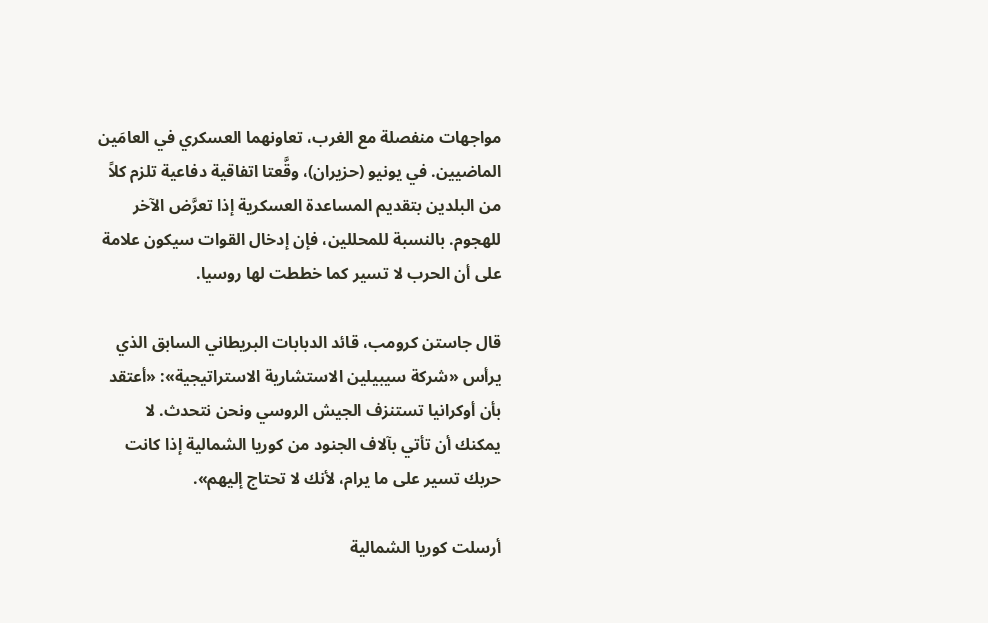مواجهات منفصلة مع الغرب، تعاونهما العسكري في العامَين الماضيين. في يونيو (حزيران)، وقَّعتا اتفاقية دفاعية تلزم كلاً من البلدين بتقديم المساعدة العسكرية إذا تعرَّض الآخر للهجوم. بالنسبة للمحللين، فإن إدخال القوات سيكون علامة على أن الحرب لا تسير كما خططت لها روسيا.

قال جاستن كرومب، قائد الدبابات البريطاني السابق الذي يرأس «شركة سيبيلين الاستشارية الاستراتيجية»: «أعتقد بأن أوكرانيا تستنزف الجيش الروسي ونحن نتحدث. لا يمكنك أن تأتي بآلاف الجنود من كوريا الشمالية إذا كانت حربك تسير على ما يرام، لأنك لا تحتاج إليهم».

أرسلت كوريا الشمالية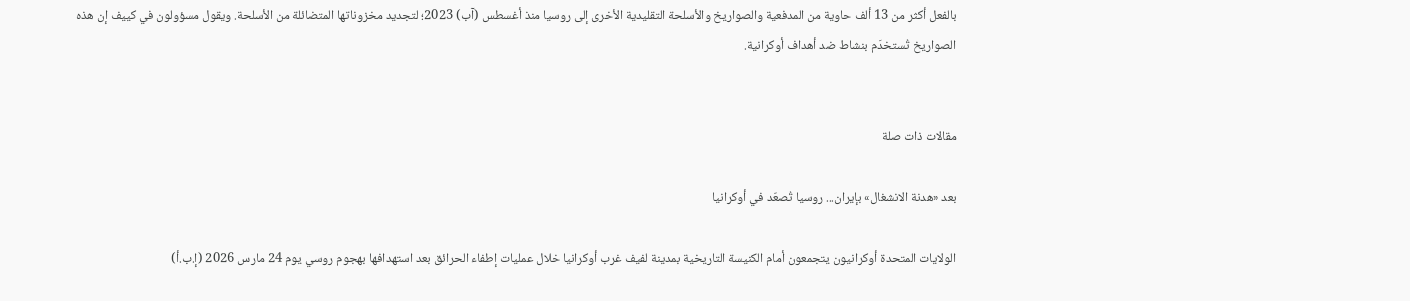بالفعل أكثر من 13 ألف حاوية من المدفعية والصواريخ والأسلحة التقليدية الأخرى إلى روسيا منذ أغسطس (آب) 2023؛ لتجديد مخزوناتها المتضائلة من الأسلحة. ويقول مسؤولون في كييف إن هذه الصواريخ تُستخدَم بنشاط ضد أهداف أوكرانية.


مقالات ذات صلة

بعد «هدنة الانشغال» بإيران... روسيا تُصعّد في أوكرانيا

الولايات المتحدة أوكرانيون يتجمعون أمام الكنيسة التاريخية بمدينة لفيف غرب أوكرانيا خلال عمليات إطفاء الحرائق بعد استهدافها بهجوم روسي يوم 24 مارس 2026 (إ.ب.أ)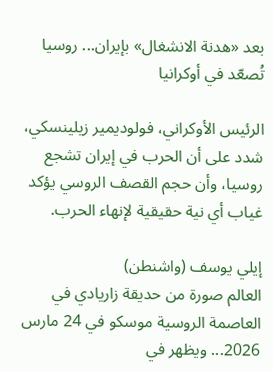بعد «هدنة الانشغال» بإيران... روسيا تُصعّد في أوكرانيا

الرئيس الأوكراني، فولوديمير زيلينسكي، شدد على أن الحرب في إيران تشجع روسيا، وأن حجم القصف الروسي يؤكد غياب أي نية حقيقية لإنهاء الحرب.

إيلي يوسف (واشنطن)
العالم صورة من حديقة زاريادي في العاصمة الروسية موسكو في 24 مارس 2026... ويظهر في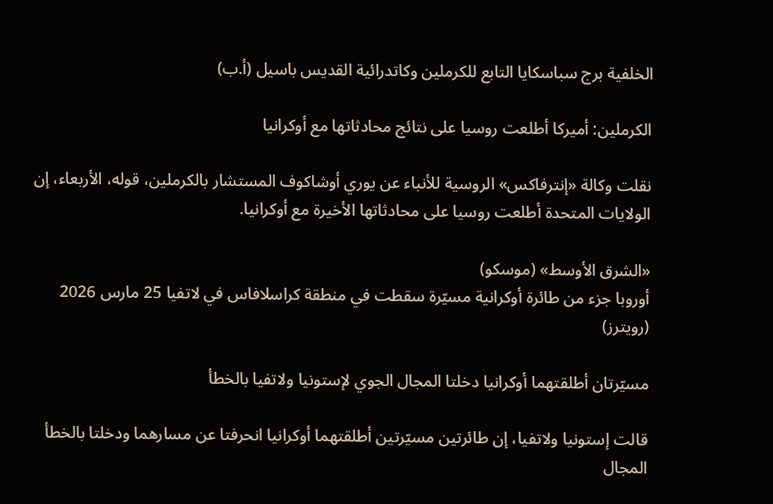الخلفية برج سباسكايا التابع للكرملين وكاتدرائية القديس باسيل (أ.ب)

الكرملين: أميركا أطلعت روسيا على نتائج محادثاتها مع أوكرانيا

نقلت وكالة «إنترفاكس» الروسية للأنباء عن يوري أوشاكوف المستشار بالكرملين، قوله، الأربعاء، إن الولايات المتحدة أطلعت روسيا على محادثاتها الأخيرة مع أوكرانيا.

«الشرق الأوسط» (موسكو)
أوروبا جزء من طائرة أوكرانية مسيّرة سقطت في منطقة كراسلافاس في لاتفيا 25 مارس 2026 (رويترز)

مسيّرتان أطلقتهما أوكرانيا دخلتا المجال الجوي لإستونيا ولاتفيا بالخطأ

قالت إستونيا ولاتفيا، إن طائرتين مسيّرتين أطلقتهما أوكرانيا انحرفتا عن مسارهما ودخلتا بالخطأ المجال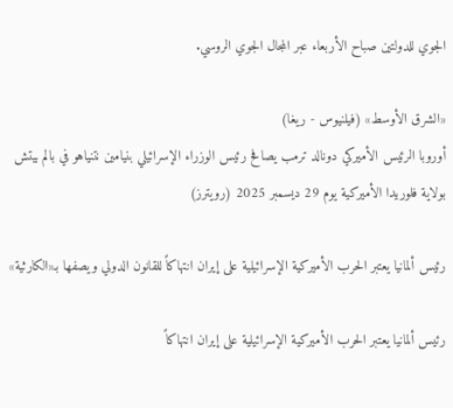الجوي للدولتين صباح الأربعاء عبر المجال الجوي الروسي.

«الشرق الأوسط» (فيلنيوس - ريغا)
أوروبا الرئيس الأميركي دونالد ترمب يصافح رئيس الوزراء الإسرائيلي بنيامين نتنياهو في بالم بيتش بولاية فلوريدا الأميركية يوم 29 ديسمبر 2025 (رويترز)

رئيس ألمانيا يعتبر الحرب الأميركية الإسرائيلية على إيران انتهاكاً للقانون الدولي ويصفها بـ«الكارثية»

رئيس ألمانيا يعتبر الحرب الأميركية الإسرائيلية على إيران انتهاكاً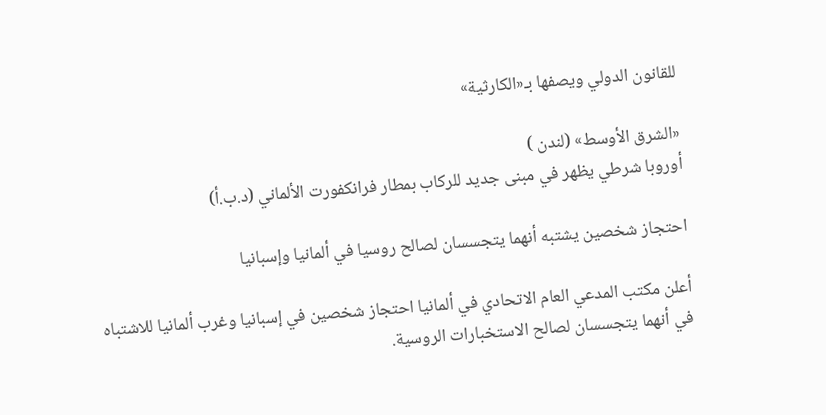للقانون الدولي ويصفها بـ«الكارثية»

«الشرق الأوسط» (لندن )
أوروبا شرطي يظهر في مبنى جديد للركاب بمطار فرانكفورت الألماني (د.ب.أ)

احتجاز شخصين يشتبه أنهما يتجسسان لصالح روسيا في ألمانيا وإسبانيا

أعلن مكتب المدعي العام الاتحادي في ألمانيا احتجاز شخصين في إسبانيا وغرب ألمانيا للاشتباه في أنهما يتجسسان لصالح الاستخبارات الروسية.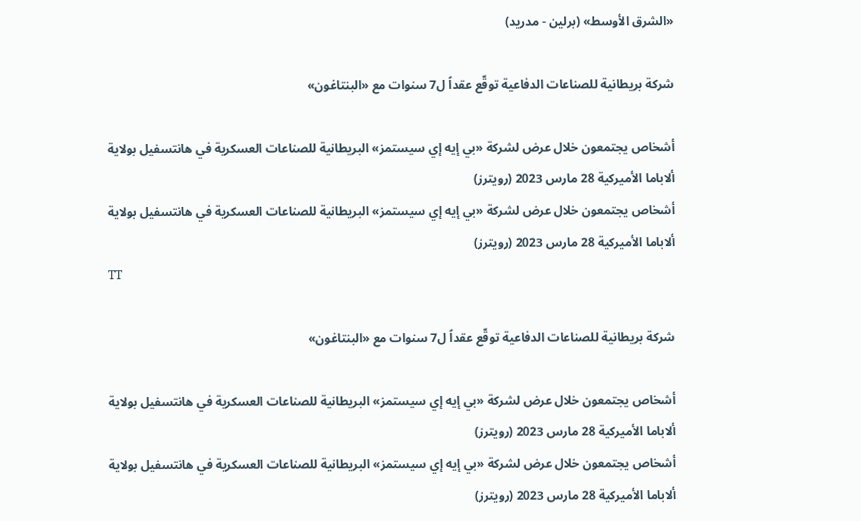«الشرق الأوسط» (برلين - مدريد)

شركة بريطانية للصناعات الدفاعية توقّع عقداً ل7 سنوات مع «البنتاغون»

أشخاص يجتمعون خلال عرض لشركة «بي إيه إي سيستمز» البريطانية للصناعات العسكرية في هانتسفيل بولاية ألاباما الأميركية 28 مارس 2023 (رويترز)
أشخاص يجتمعون خلال عرض لشركة «بي إيه إي سيستمز» البريطانية للصناعات العسكرية في هانتسفيل بولاية ألاباما الأميركية 28 مارس 2023 (رويترز)
TT

شركة بريطانية للصناعات الدفاعية توقّع عقداً ل7 سنوات مع «البنتاغون»

أشخاص يجتمعون خلال عرض لشركة «بي إيه إي سيستمز» البريطانية للصناعات العسكرية في هانتسفيل بولاية ألاباما الأميركية 28 مارس 2023 (رويترز)
أشخاص يجتمعون خلال عرض لشركة «بي إيه إي سيستمز» البريطانية للصناعات العسكرية في هانتسفيل بولاية ألاباما الأميركية 28 مارس 2023 (رويترز)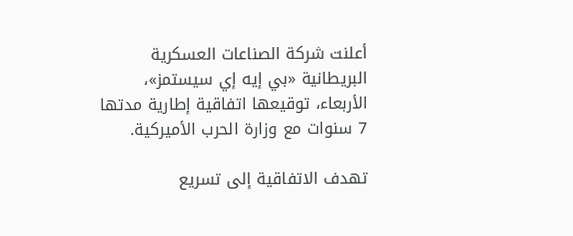أعلنت شركة الصناعات العسكرية البريطانية «بي إيه إي سيستمز»، الأربعاء، توقيعها اتفاقية إطارية مدتها 7 سنوات مع وزارة الحرب الأميركية.

تهدف الاتفاقية إلى تسريع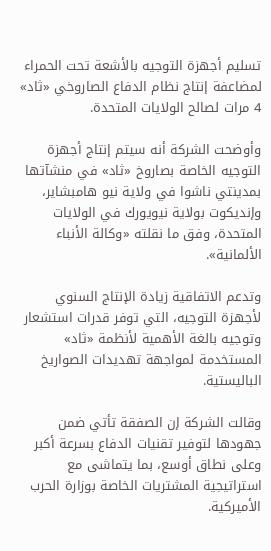تسليم أجهزة التوجيه بالأشعة تحت الحمراء لمضاعفة إنتاج نظام الدفاع الصاروخي «ثاد» 4 مرات لصالح الولايات المتحدة.

وأوضحت الشركة أنه سيتم إنتاج أجهزة التوجيه الخاصة بصاروخ «ثاد» في منشآتها بمدينتي ناشوا في ولاية نيو هامبشاير، وإنديكوت بولاية نيويورك في الولايات المتحدة، وفق ما نقلته «وكالة الأنباء الألمانية».

وتدعم الاتفاقية زيادة الإنتاج السنوي لأجهزة التوجيه، التي توفر قدرات استشعار وتوجيه بالغة الأهمية لأنظمة «ثاد» المستخدمة لمواجهة تهديدات الصواريخ الباليستية.

وقالت الشركة إن الصفقة تأتي ضمن جهودها لتوفير تقنيات الدفاع بسرعة أكبر وعلى نطاق أوسع، بما يتماشى مع استراتيجية المشتريات الخاصة بوزارة الحرب الأميركية.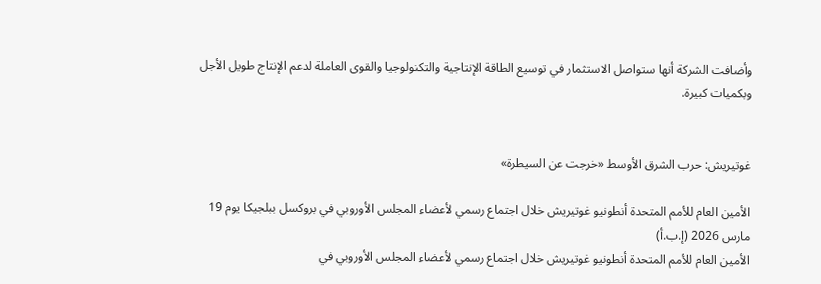وأضافت الشركة أنها ستواصل الاستثمار في توسيع الطاقة الإنتاجية والتكنولوجيا والقوى العاملة لدعم الإنتاج طويل الأجل وبكميات كبيرة.


غوتيريش: حرب الشرق الأوسط «خرجت عن السيطرة»

الأمين العام للأمم المتحدة أنطونيو غوتيريش خلال اجتماع رسمي لأعضاء المجلس الأوروبي في بروكسل ببلجيكا يوم 19 مارس 2026 (إ.ب.أ)
الأمين العام للأمم المتحدة أنطونيو غوتيريش خلال اجتماع رسمي لأعضاء المجلس الأوروبي في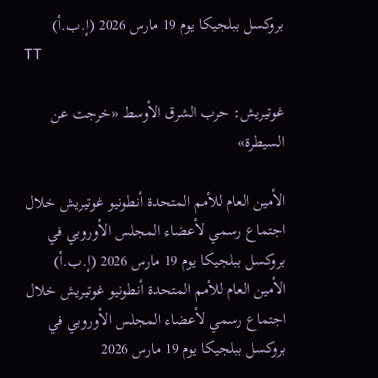بروكسل ببلجيكا يوم 19 مارس 2026 (إ.ب.أ)
TT

غوتيريش: حرب الشرق الأوسط «خرجت عن السيطرة»

الأمين العام للأمم المتحدة أنطونيو غوتيريش خلال اجتماع رسمي لأعضاء المجلس الأوروبي في بروكسل ببلجيكا يوم 19 مارس 2026 (إ.ب.أ)
الأمين العام للأمم المتحدة أنطونيو غوتيريش خلال اجتماع رسمي لأعضاء المجلس الأوروبي في بروكسل ببلجيكا يوم 19 مارس 2026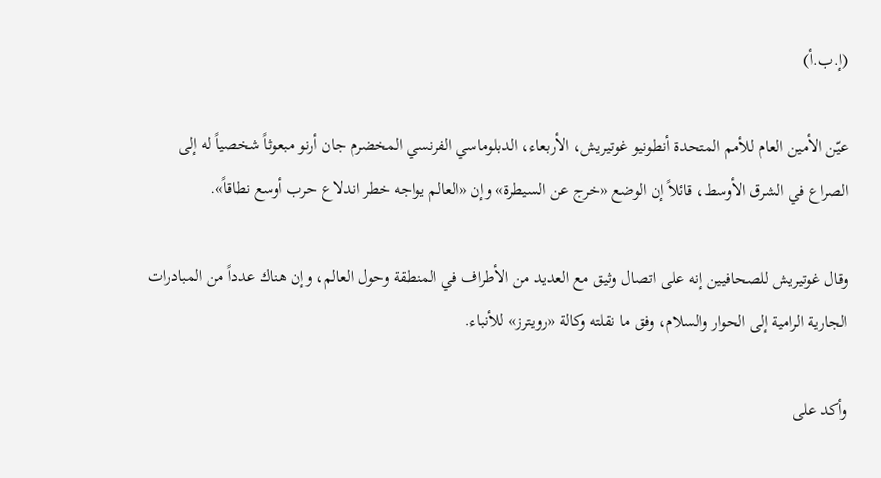(إ.ب.أ)

عيّن الأمين العام للأمم المتحدة أنطونيو غوتيريش، الأربعاء، الدبلوماسي الفرنسي ‌المخضرم جان أرنو ‌مبعوثاً شخصياً ‌له إلى الصراع في الشرق الأوسط، قائلاً إن الوضع «خرج عن السيطرة» وإن «العالم ‌يواجه ‌خطر اندلاع ‌حرب ‌أوسع نطاقاً».

وقال غوتيريش للصحافيين إنه على ‌اتصال وثيق مع العديد من الأطراف في المنطقة وحول العالم، وإن هناك عدداً من المبادرات الجارية الرامية إلى الحوار والسلام، وفق ما نقلته وكالة «رويترز» للأنباء.

وأكد على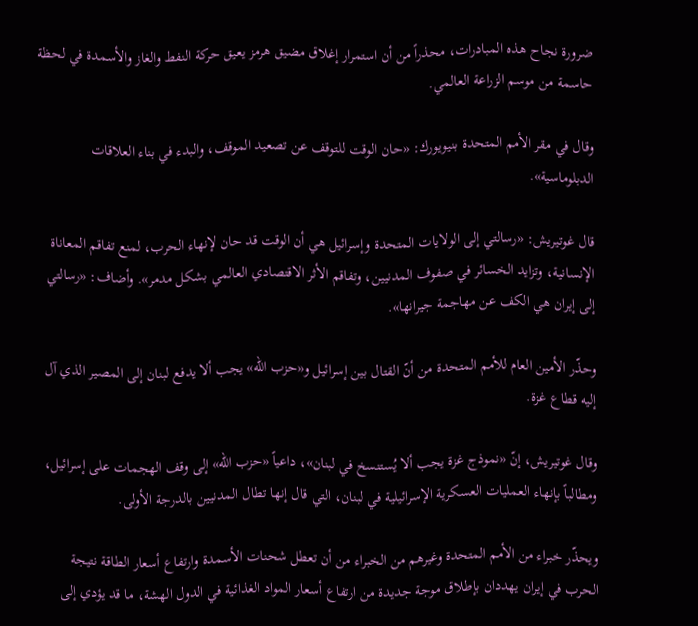ضرورة نجاح هذه المبادرات، محذراً من أن استمرار إغلاق مضيق هرمز يعيق حركة النفط والغاز والأسمدة في لحظة حاسمة من موسم الزراعة العالمي.

وقال في مقر الأمم المتحدة بنيويورك: «حان الوقت للتوقف عن تصعيد الموقف، والبدء في بناء العلاقات الدبلوماسية».

قال غوتيريش: «رسالتي إلى الولايات المتحدة وإسرائيل هي أن الوقت قد حان لإنهاء الحرب، لمنع تفاقم المعاناة الإنسانية، وتزايد الخسائر في صفوف المدنيين، وتفاقم الأثر الاقتصادي العالمي بشكل مدمر». وأضاف: «رسالتي إلى إيران هي الكف عن مهاجمة جيرانها».

وحذّر الأمين العام للأمم المتحدة من أنّ القتال بين إسرائيل و«حزب الله» يجب ألا يدفع لبنان إلى المصير الذي آل إليه قطاع غزة.

وقال غوتيريش، إنّ «نموذج غزة يجب ألا يُستنسخ في لبنان»، داعياً «حزب الله» إلى وقف الهجمات على إسرائيل، ومطالباً بإنهاء العمليات العسكرية الإسرائيلية في لبنان، التي قال إنها تطال المدنيين بالدرجة الأولى.

ويحذّر خبراء من الأمم المتحدة وغيرهم من الخبراء من أن تعطل شحنات الأسمدة وارتفاع أسعار الطاقة نتيجة الحرب في إيران يهددان بإطلاق موجة جديدة من ارتفاع أسعار المواد الغذائية في الدول الهشة، ما قد يؤدي إلى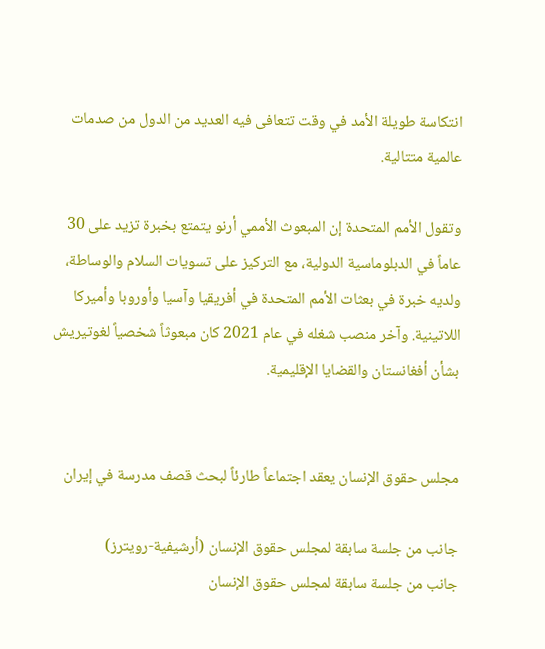انتكاسة طويلة الأمد في وقت تتعافى فيه العديد من الدول من صدمات عالمية متتالية.

وتقول الأمم المتحدة إن المبعوث الأممي أرنو يتمتع بخبرة تزيد على 30 عاماً في الدبلوماسية الدولية، مع التركيز على تسويات السلام والوساطة، ولديه خبرة في بعثات الأمم المتحدة في أفريقيا وآسيا وأوروبا وأميركا اللاتينية. وآخر منصب شغله في عام 2021 كان مبعوثاً شخصياً لغوتيريش بشأن أفغانستان والقضايا الإقليمية.


مجلس حقوق الإنسان يعقد اجتماعاً طارئاً لبحث قصف مدرسة في إيران

جانب من جلسة سابقة لمجلس حقوق الإنسان (أرشيفية-رويترز)
جانب من جلسة سابقة لمجلس حقوق الإنسان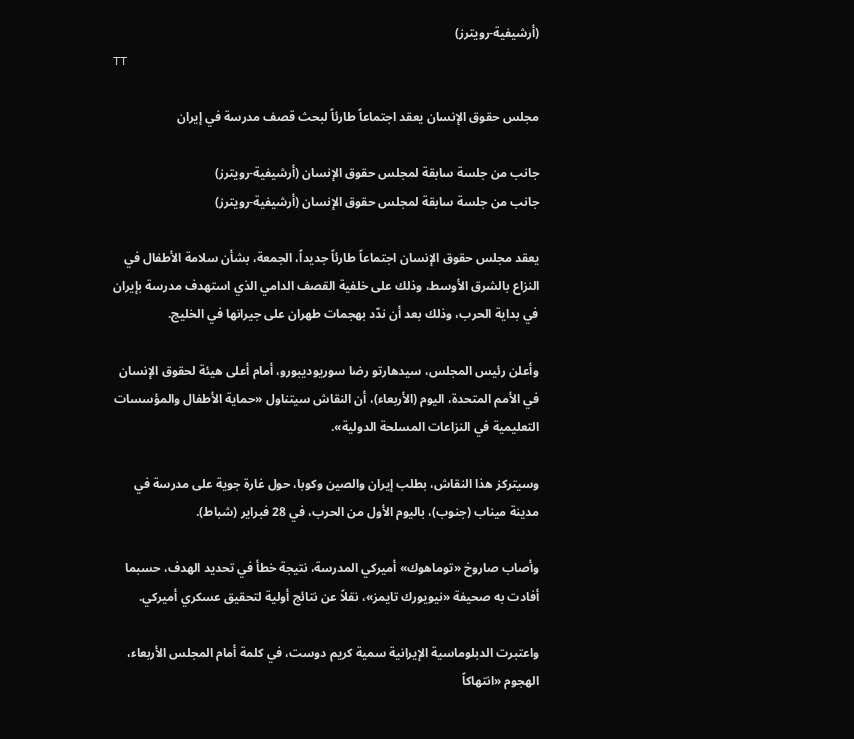(أرشيفية-رويترز)
TT

مجلس حقوق الإنسان يعقد اجتماعاً طارئاً لبحث قصف مدرسة في إيران

جانب من جلسة سابقة لمجلس حقوق الإنسان (أرشيفية-رويترز)
جانب من جلسة سابقة لمجلس حقوق الإنسان (أرشيفية-رويترز)

يعقد مجلس حقوق الإنسان اجتماعاً طارئاً جديداً، الجمعة، بشأن سلامة الأطفال في النزاع بالشرق الأوسط، وذلك على خلفية القصف الدامي الذي استهدف مدرسة بإيران في بداية الحرب، وذلك بعد أن ندّد بهجمات طهران على جيرانها في الخليج.

وأعلن رئيس المجلس، سيدهارتو رضا سوريوديبورو، أمام أعلى هيئة لحقوق الإنسان في الأمم المتحدة، اليوم (الأربعاء)، أن النقاش سيتناول «حماية الأطفال والمؤسسات التعليمية في النزاعات المسلحة الدولية».

وسيتركز هذا النقاش، بطلب إيران والصين وكوبا، حول غارة جوية على مدرسة في مدينة ميناب (جنوب)، باليوم الأول من الحرب، في 28 فبراير (شباط).

وأصاب صاروخ «توماهوك» أميركي المدرسة، نتيجة خطأ في تحديد الهدف، حسبما أفادت به صحيفة «نيويورك تايمز»، نقلاً عن نتائج أولية لتحقيق عسكري أميركي.

واعتبرت الدبلوماسية الإيرانية سمية كريم دوست، في كلمة أمام المجلس الأربعاء، الهجوم «انتهاكاً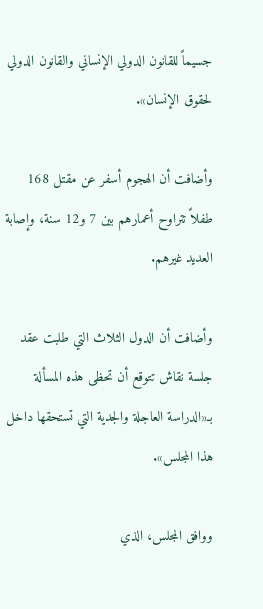جسيماً للقانون الدولي الإنساني والقانون الدولي لحقوق الإنسان».

وأضافت أن الهجوم أسفر عن مقتل 168 طفلاً تتراوح أعمارهم بين 7 و12 سنة، وإصابة العديد غيرهم.

وأضافت أن الدول الثلاث التي طلبت عقد جلسة نقاش تتوقع أن تحظى هذه المسألة بـ«الدراسة العاجلة والجدية التي تستحقها داخل هذا المجلس».

ووافق المجلس، الذي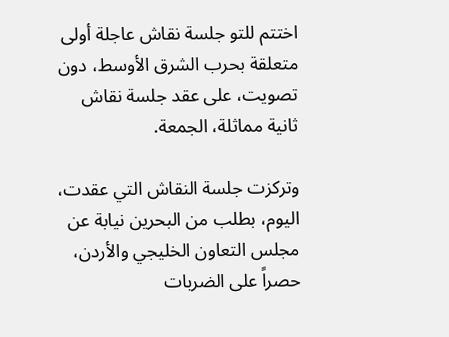اختتم للتو جلسة نقاش عاجلة أولى متعلقة بحرب الشرق الأوسط، دون تصويت، على عقد جلسة نقاش ثانية مماثلة، الجمعة.

وتركزت جلسة النقاش التي عقدت، اليوم، بطلب من البحرين نيابة عن مجلس التعاون الخليجي والأردن، حصراً على الضربات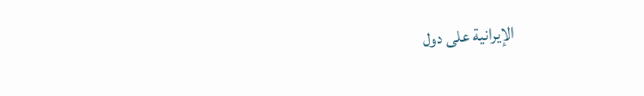الإيرانية على دول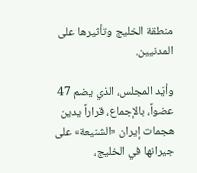منطقة الخليج وتأثيرها على المدنيين.

وأيّد المجلس، الذي يضم 47 عضواً، بالإجماع، قراراً يدين هجمات إيران «الشنيعة» على جيرانها في الخليج،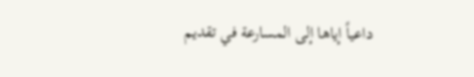داعياً إياها إلى المسارعة في تقديم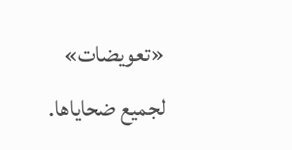«تعويضات» لجميع ضحاياها.